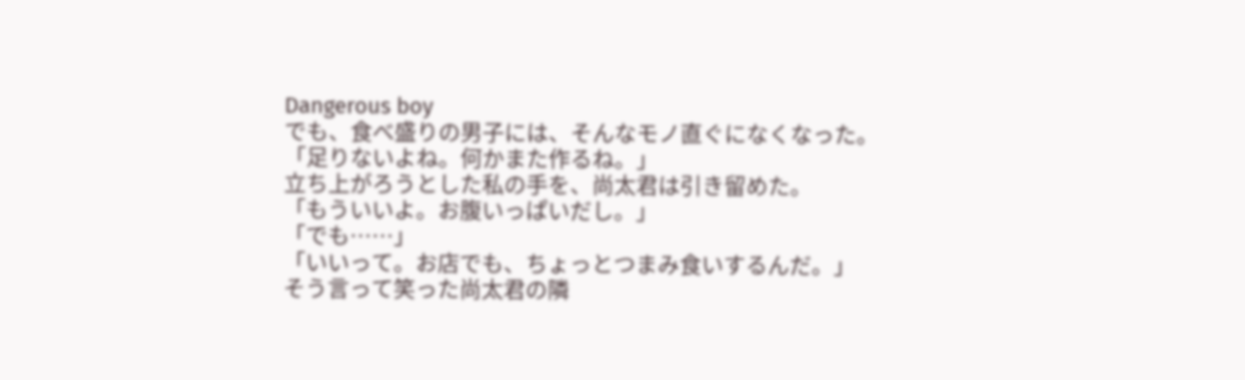Dangerous boy
でも、食べ盛りの男子には、そんなモノ直ぐになくなった。
「足りないよね。何かまた作るね。」
立ち上がろうとした私の手を、尚太君は引き留めた。
「もういいよ。お腹いっぱいだし。」
「でも……」
「いいって。お店でも、ちょっとつまみ食いするんだ。」
そう言って笑った尚太君の隣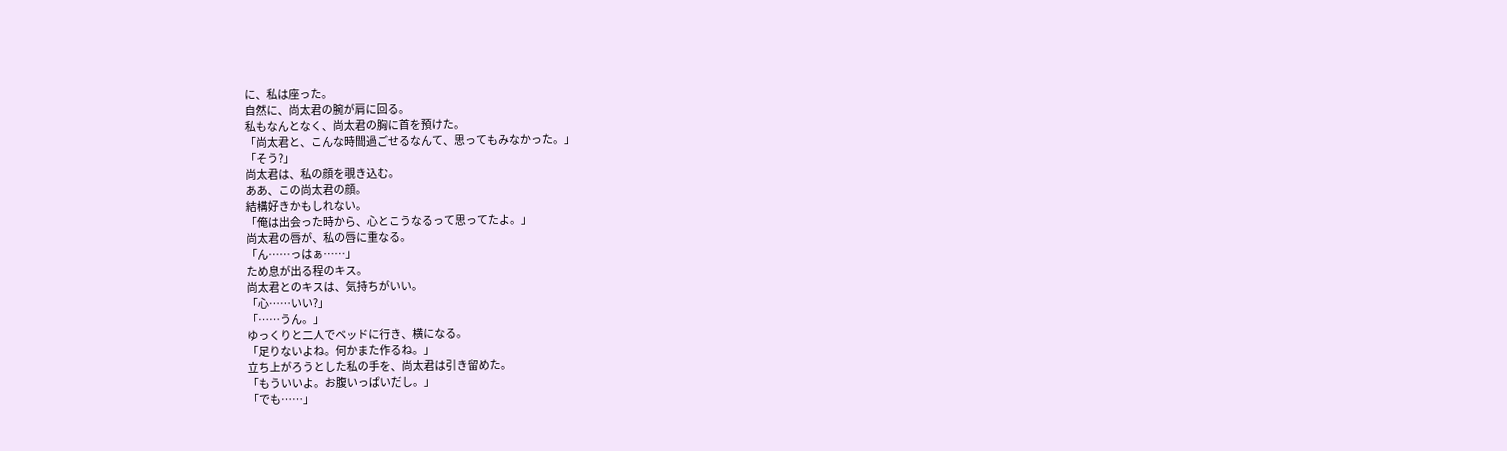に、私は座った。
自然に、尚太君の腕が肩に回る。
私もなんとなく、尚太君の胸に首を預けた。
「尚太君と、こんな時間過ごせるなんて、思ってもみなかった。」
「そう?」
尚太君は、私の顔を覗き込む。
ああ、この尚太君の顔。
結構好きかもしれない。
「俺は出会った時から、心とこうなるって思ってたよ。」
尚太君の唇が、私の唇に重なる。
「ん……っはぁ……」
ため息が出る程のキス。
尚太君とのキスは、気持ちがいい。
「心……いい?」
「……うん。」
ゆっくりと二人でベッドに行き、横になる。
「足りないよね。何かまた作るね。」
立ち上がろうとした私の手を、尚太君は引き留めた。
「もういいよ。お腹いっぱいだし。」
「でも……」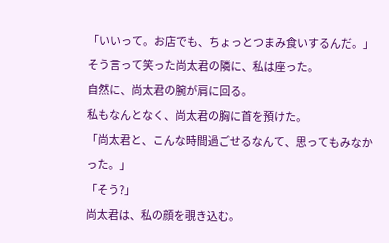「いいって。お店でも、ちょっとつまみ食いするんだ。」
そう言って笑った尚太君の隣に、私は座った。
自然に、尚太君の腕が肩に回る。
私もなんとなく、尚太君の胸に首を預けた。
「尚太君と、こんな時間過ごせるなんて、思ってもみなかった。」
「そう?」
尚太君は、私の顔を覗き込む。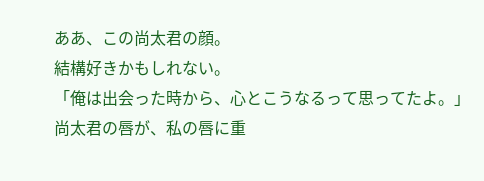ああ、この尚太君の顔。
結構好きかもしれない。
「俺は出会った時から、心とこうなるって思ってたよ。」
尚太君の唇が、私の唇に重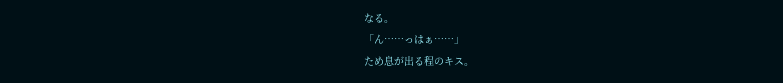なる。
「ん……っはぁ……」
ため息が出る程のキス。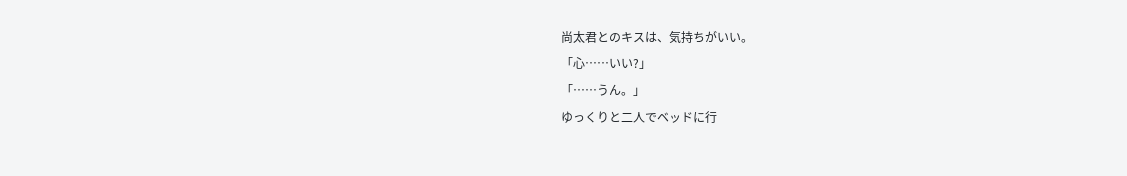尚太君とのキスは、気持ちがいい。
「心……いい?」
「……うん。」
ゆっくりと二人でベッドに行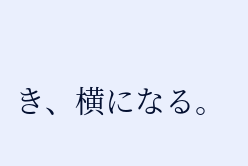き、横になる。